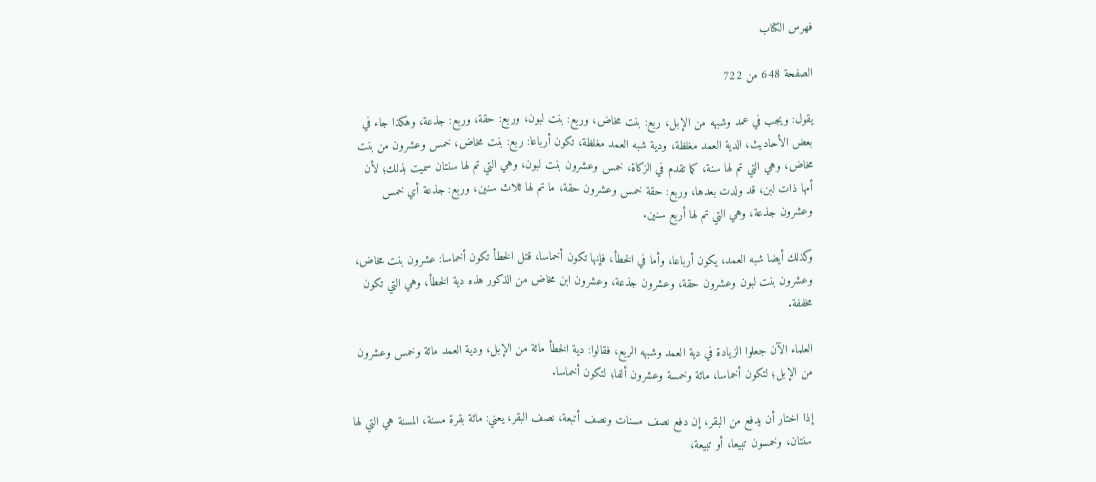فهرس الكتاب

الصفحة 648 من 722

يقول: ويجب في عمد وشبهه من الإبل، ربع: بنت مخاض، وربع: بنت لبون، وربع: حقة، وربع: جذعة، وهكذا جاء في بعض الأحاديث، الدية العمد مغلظة، ودية شبه العمد مغلظة، تكون أرباعا: ربع: بنت مخاض، خمس وعشرون من بنت مخاض، وهي التي تم لها سنة، كما تقدم في الزكاة، خمس وعشرون بنت لبون، وهي التي تم لها سنتان سميت بذلك؛ لأن أمها ذات لبن، قد ولدت بعدها، وربع: حقة خمس وعشرون حقة، ما تم لها ثلاث سنين، وربع: جذعة أي خمس وعشرون جذعة، وهي التي تم لها أربع سنين.

وكذلك أيضا شبه العمد، يكون أرباعا، وأما في الخطأ، فإنها تكون أخماسا، قتل الخطأ تكون أخماسا: عشرون بنت مخاض، وعشرون بنت لبون وعشرون حقة، وعشرون جذعة، وعشرون ابن مخاض من الذكور هذه دية الخطأ، وهي التي تكون مخففة.

العلماء الآن جعلوا الزيادة في دية العمد وشبهه الربع، فقالوا: دية الخطأ مائة من الإبل، ودية العمد مائة وخمس وعشرون من الإبل؛ لتكون أخماسا، مائة وخمسة وعشرون ألفا؛ لتكون أخماسا.

إذا اختار أن يدفع من البقر، إن دفع نصف مسنات ونصف أتبعة، نصف البقر، يعني: مائة بقرة مسنة، المسنة هي التي لها سنتان، وخمسون تبيعا، أو تبيعة،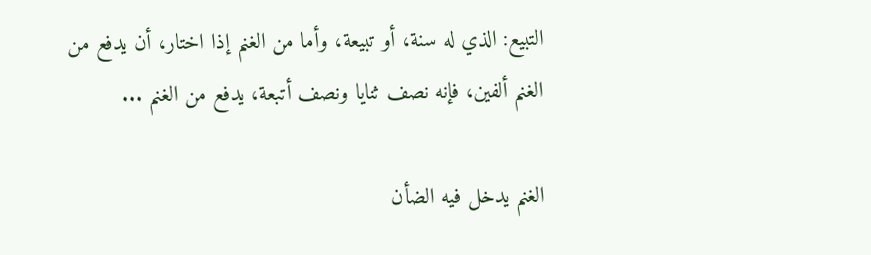التبيع: الذي له سنة، أو تبيعة، وأما من الغنم إذا اختار، أن يدفع من الغنم ألفين، فإنه نصف ثنايا ونصف أتبعة، يدفع من الغنم ...

الغنم يدخل فيه الضأن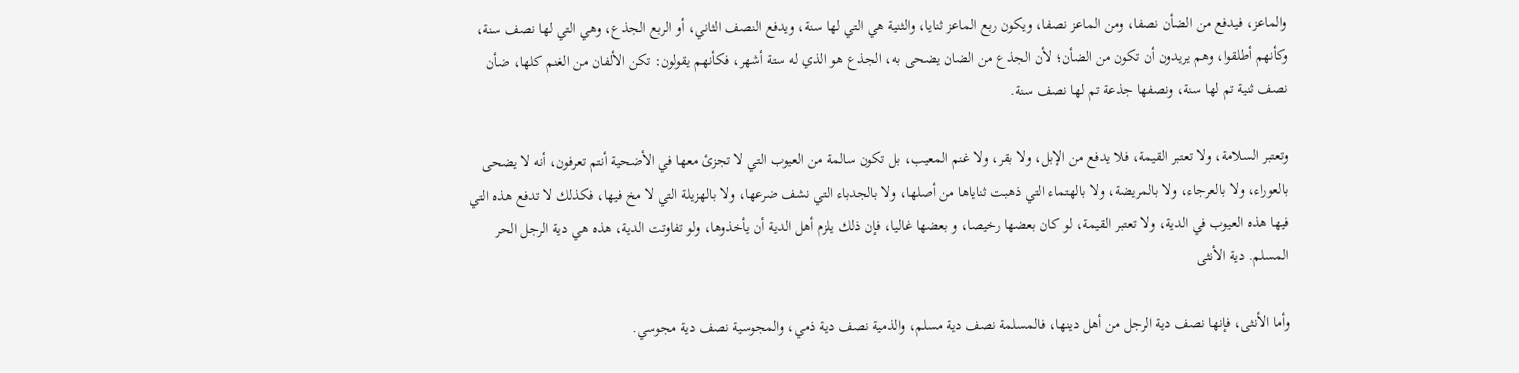والماعز، فيدفع من الضأن نصفا، ومن الماعز نصفا، ويكون ربع الماعز ثنايا، والثنية هي التي لها سنة، ويدفع النصف الثاني، أو الربع الجذع، وهي التي لها نصف سنة، وكأنهم أطلقوا، وهم يريدون أن تكون من الضأن؛ لأن الجذع من الضان يضحى به، الجذع هو الذي له ستة أشهر، فكأنهم يقولون: تكن الألفان من الغنم كلها، ضأن نصف ثنية تم لها سنة، ونصفها جذعة تم لها نصف سنة.

وتعتبر السلامة، ولا تعتبر القيمة، فلا يدفع من الإبل، ولا بقر، ولا غنم المعيب، بل تكون سالمة من العيوب التي لا تجزئ معها في الأضحية أنتم تعرفون، أنه لا يضحى بالعوراء، ولا بالعرجاء، ولا بالمريضة، ولا بالهتماء التي ذهبت ثناياها من أصلها، ولا بالجدباء التي نشف ضرعها، ولا بالهزيلة التي لا مخ فيها، فكذلك لا تدفع هذه التي فيها هذه العيوب في الدية، ولا تعتبر القيمة، لو كان بعضها رخيصا، و بعضها غاليا، فإن ذلك يلزم أهل الدية أن يأخذوها، ولو تفاوتت الدية، هذه هي دية الرجل الحر المسلم. دية الأنثى

وأما الأنثى، فإنها نصف دية الرجل من أهل دينها، فالمسلمة نصف دية مسلم، والذمية نصف دية ذمي، والمجوسية نصف دية مجوسي.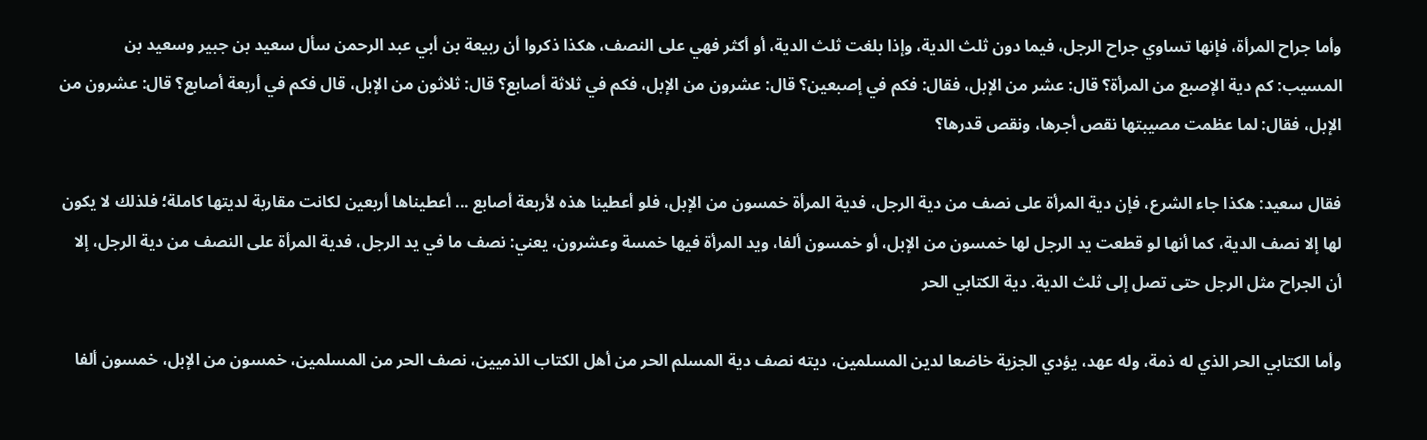وأما جراح المرأة، فإنها تساوي جراح الرجل، فيما دون ثلث الدية، وإذا بلغت ثلث الدية، أو أكثر فهي على النصف، هكذا ذكروا أن ربيعة بن أبي عبد الرحمن سأل سعيد بن جبير وسعيد بن المسيب: كم دية الإصبع من المرأة؟ قال: عشر من الإبل، فقال: فكم في إصبعين؟ قال: عشرون من الإبل، فكم في ثلاثة أصابع؟ قال: ثلاثون من الإبل، قال فكم في أربعة أصابع؟ قال: عشرون من الإبل، فقال: لما عظمت مصيبتها نقص أجرها، ونقص قدرها؟

فقال سعيد: هكذا جاء الشرع، فإن دية المرأة على نصف من دية الرجل، فدية المرأة خمسون من الإبل، فلو أعطينا هذه لأربعة أصابع ... أعطيناها أربعين لكانت مقاربة لديتها كاملة؛ فلذلك لا يكون لها إلا نصف الدية، كما أنها لو قطعت يد الرجل لها خمسون من الإبل، أو خمسون ألفا، ويد المرأة فيها خمسة وعشرون، يعني: نصف ما في يد الرجل، فدية المرأة على النصف من دية الرجل، إلا أن الجراح مثل الرجل حتى تصل إلى ثلث الدية. دية الكتابي الحر

وأما الكتابي الحر الذي له ذمة، وله عهد، يؤدي الجزية خاضعا لدين المسلمين، ديته نصف دية المسلم الحر من أهل الكتاب الذميين، نصف الحر من المسلمين، خمسون من الإبل، خمسون ألفا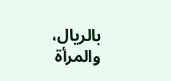بالريال، والمرأة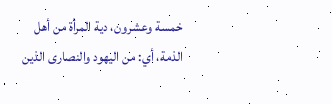خمسة وعشرون، دية المرأة من أهل الذمة، أي: من اليهود والنصارى الذين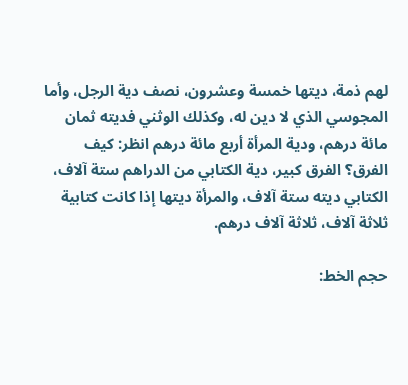لهم ذمة، ديتها خمسة وعشرون، نصف دية الرجل، وأما المجوسي الذي لا دين له، وكذلك الوثني فديته ثمان مائة درهم، ودية المرأة أربع مائة درهم انظر: كيف الفرق؟ الفرق كبير، دية الكتابي من الدراهم ستة آلاف، الكتابي ديته ستة آلاف، والمرأة ديتها إذا كانت كتابية ثلاثة آلاف، ثلاثة آلاف درهم.

حجم الخط: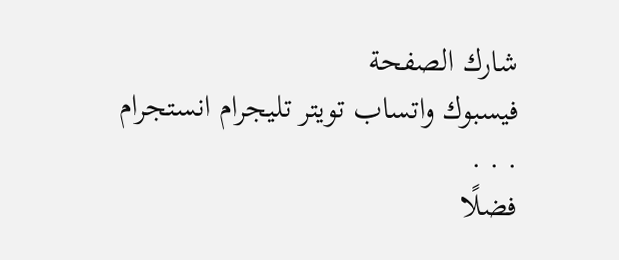شارك الصفحة
فيسبوك واتساب تويتر تليجرام انستجرام
. . .
فضلًا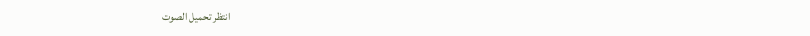انتظر تحميل الصوت